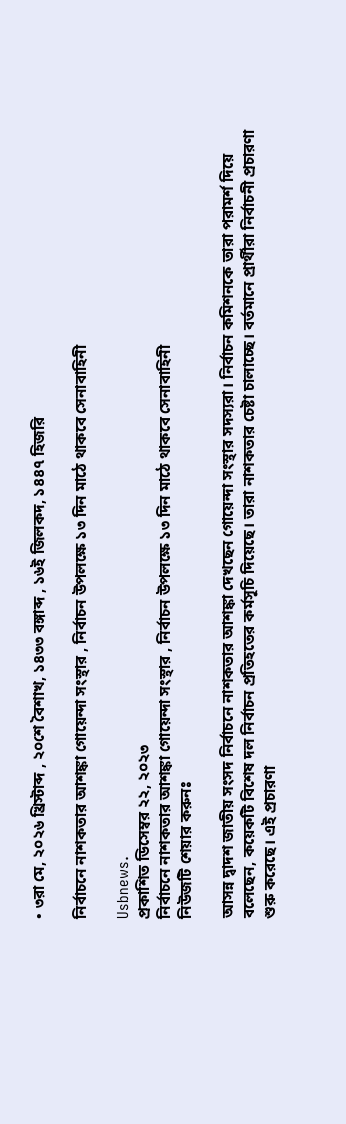• ৩রা মে, ২০২৬ খ্রিস্টাব্দ , ২০শে বৈশাখ, ১৪৩৩ বঙ্গাব্দ , ১৬ই জিলকদ, ১৪৪৭ হিজরি

নির্বাচনে নাশকতার আশঙ্কা গোয়েন্দা সংস্থার , নির্বাচন উপলক্ষে ১৩ দিন মাঠে থাকবে সেনাবাহিনী

Usbnews.
প্রকাশিত ডিসেম্বর ২২, ২০২৩
নির্বাচনে নাশকতার আশঙ্কা গোয়েন্দা সংস্থার , নির্বাচন উপলক্ষে ১৩ দিন মাঠে থাকবে সেনাবাহিনী
নিউজটি শেয়ার করুনঃ

আসন্ন দ্বাদশ জাতীয় সংসদ নির্বাচনে নাশকতার আশঙ্কা দেখছেন গোয়েন্দা সংস্থার সদস্যরা। নির্বাচন কমিশনকে তারা পরামর্শ দিয়ে বলেছেন, কয়েকটি বিশেষ দল নির্বাচন প্রতিহতের কর্মসূচি দিয়েছে। তারা নাশকতার চেষ্টা চালাচ্ছে। বর্তমানে প্রার্থীরা নির্বাচনী প্রচারণা শুরু করেছে। এই প্রচারণা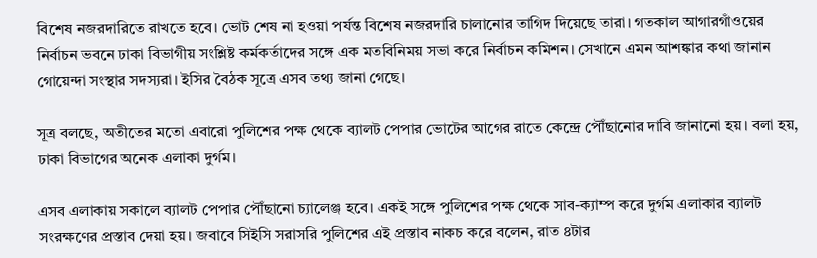বিশেষ নজরদারিতে রাখতে হবে। ভোট শেষ না হওয়া পর্যন্ত বিশেষ নজরদারি চালানোর তাগিদ দিয়েছে তারা। গতকাল আগারগাঁওয়ের নির্বাচন ভবনে ঢাকা বিভাগীয় সংশ্লিষ্ট কর্মকর্তাদের সঙ্গে এক মতবিনিময় সভা করে নির্বাচন কমিশন। সেখানে এমন আশঙ্কার কথা জানান গোয়েন্দা সংস্থার সদস্যরা। ইসির বৈঠক সূত্রে এসব তথ্য জানা গেছে।

সূত্র বলছে, অতীতের মতো এবারো পুলিশের পক্ষ থেকে ব্যালট পেপার ভোটের আগের রাতে কেন্দ্রে পৌঁছানোর দাবি জানানো হয়। বলা হয়, ঢাকা বিভাগের অনেক এলাকা দুর্গম।

এসব এলাকায় সকালে ব্যালট পেপার পৌঁছানো চ্যালেঞ্জ হবে। একই সঙ্গে পুলিশের পক্ষ থেকে সাব-ক্যাম্প করে দুর্গম এলাকার ব্যালট সংরক্ষণের প্রস্তাব দেয়া হয়। জবাবে সিইসি সরাসরি পুলিশের এই প্রস্তাব নাকচ করে বলেন, রাত ৪টার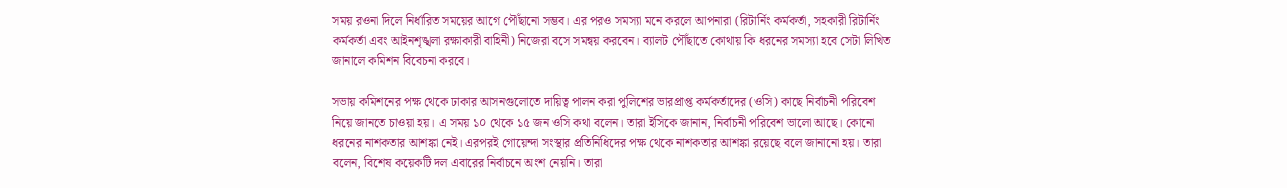সময় রওনা দিলে নির্ধারিত সময়ের আগে পৌঁছানো সম্ভব। এর পরও সমস্যা মনে করলে আপনারা (রিটার্নিং কর্মকর্তা, সহকারী রিটার্নিং কর্মকর্তা এবং আইনশৃঙ্খলা রক্ষাকারী বাহিনী) নিজেরা বসে সমন্বয় করবেন। ব্যালট পৌঁছাতে কোথায় কি ধরনের সমস্যা হবে সেটা লিখিত জানালে কমিশন বিবেচনা করবে।

সভায় কমিশনের পক্ষ থেকে ঢাকার আসনগুলোতে দায়িত্ব পালন করা পুলিশের ভারপ্রাপ্ত কর্মকর্তাদের (ওসি) কাছে নির্বাচনী পরিবেশ নিয়ে জানতে চাওয়া হয়। এ সময় ১০ থেকে ১৫ জন ওসি কথা বলেন। তারা ইসিকে জানান, নির্বাচনী পরিবেশ ভালো আছে। কোনো ধরনের নাশকতার আশঙ্কা নেই। এরপরই গোয়েন্দা সংস্থার প্রতিনিধিদের পক্ষ থেকে নাশকতার আশঙ্কা রয়েছে বলে জানানো হয়। তারা বলেন, বিশেষ কয়েকটি দল এবারের নির্বাচনে অংশ নেয়নি। তারা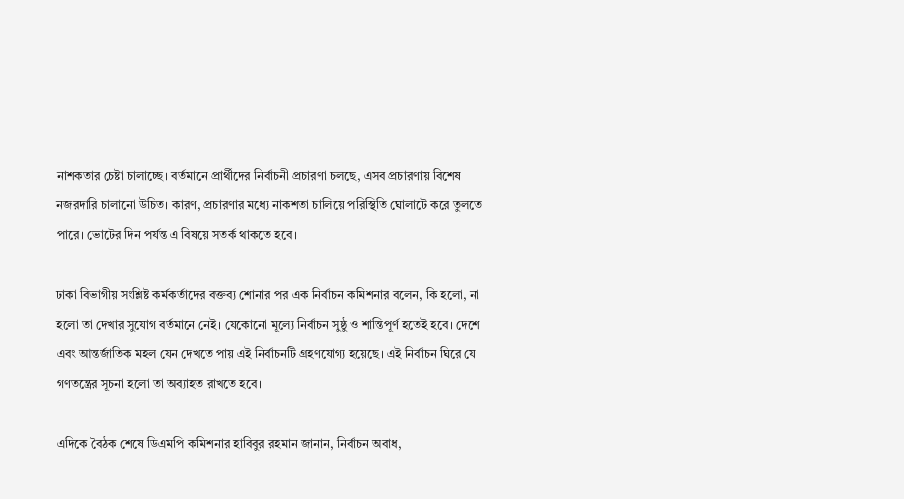নাশকতার চেষ্টা চালাচ্ছে। বর্তমানে প্রার্থীদের নির্বাচনী প্রচারণা চলছে, এসব প্রচারণায় বিশেষ নজরদারি চালানো উচিত। কারণ, প্রচারণার মধ্যে নাকশতা চালিয়ে পরিস্থিতি ঘোলাটে করে তুলতে পারে। ভোটের দিন পর্যন্ত এ বিষয়ে সতর্ক থাকতে হবে।

ঢাকা বিভাগীয় সংশ্লিষ্ট কর্মকর্তাদের বক্তব্য শোনার পর এক নির্বাচন কমিশনার বলেন, কি হলো, না হলো তা দেখার সুযোগ বর্তমানে নেই। যেকোনো মূল্যে নির্বাচন সুষ্ঠু ও শান্তিপূর্ণ হতেই হবে। দেশে এবং আন্তর্জাতিক মহল যেন দেখতে পায় এই নির্বাচনটি গ্রহণযোগ্য হয়েছে। এই নির্বাচন ঘিরে যে গণতন্ত্রের সূচনা হলো তা অব্যাহত রাখতে হবে।

এদিকে বৈঠক শেষে ডিএমপি কমিশনার হাবিবুর রহমান জানান, নির্বাচন অবাধ,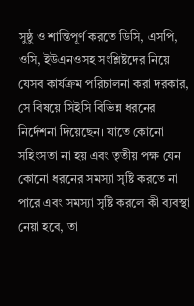সুষ্ঠু ও শান্তিপূর্ণ করতে ডিসি, এসপি, ওসি, ইউএনওসহ সংশ্লিষ্টদের নিয়ে যেসব কার্যক্রম পরিচালনা করা দরকার, সে বিষয়ে সিইসি বিভিন্ন ধরনের নির্দেশনা দিয়েছেন। যাতে কোনো সহিংসতা না হয় এবং তৃতীয় পক্ষ যেন কোনো ধরনের সমস্যা সৃষ্টি করতে না পারে এবং সমস্যা সৃষ্টি করলে কী ব্যবস্থা নেয়া হবে, তা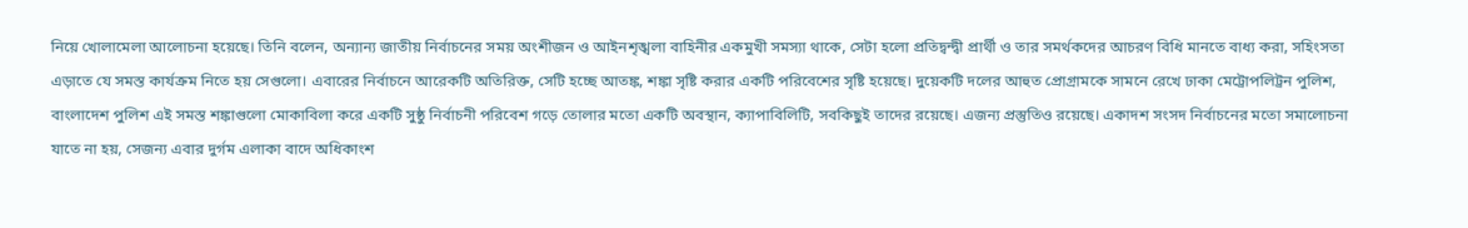নিয়ে খোলামেলা আলোচনা হয়েছে। তিনি বলেন, অন্যান্য জাতীয় নির্বাচনের সময় অংশীজন ও আইনশৃঙ্খলা বাহিনীর একমুখী সমস্যা থাকে, সেটা হলো প্রতিদ্বন্দ্বী প্রার্থী ও তার সমর্থকদের আচরণ বিধি মানতে বাধ্য করা, সহিংসতা এড়াতে যে সমস্ত কার্যক্রম নিতে হয় সেগুলো। এবারের নির্বাচনে আরেকটি অতিরিক্ত, সেটি হচ্ছে আতঙ্ক, শঙ্কা সৃষ্টি করার একটি পরিবেশের সৃষ্টি হয়েছে। দুয়েকটি দলের আহুত প্রোগ্রামকে সামনে রেখে ঢাকা মেট্রোপলিট্রন পুলিশ, বাংলাদেশ পুলিশ এই সমস্ত শঙ্কাগুলো মোকাবিলা করে একটি সুষ্ঠু নির্বাচনী পরিবেশ গড়ে তোলার মতো একটি অবস্থান, ক্যাপাবিলিটি, সবকিছুই তাদের রয়েছে। এজন্য প্রস্তুতিও রয়েছে। একাদশ সংসদ নির্বাচনের মতো সমালোচনা যাতে না হয়, সেজন্য এবার দুর্গম এলাকা বাদে অধিকাংশ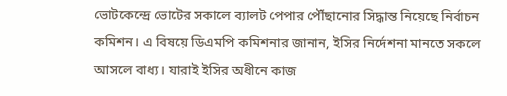ভোটকেন্দ্রে ভোটের সকালে ব্যালট পেপার পৌঁছানোর সিদ্ধান্ত নিয়েছে নির্বাচন কমিশন। এ বিষয়ে ডিএমপি কমিশনার জানান, ইসির নির্দেশনা মানতে সকলে আসলে বাধ্য। যারাই ইসির অধীনে কাজ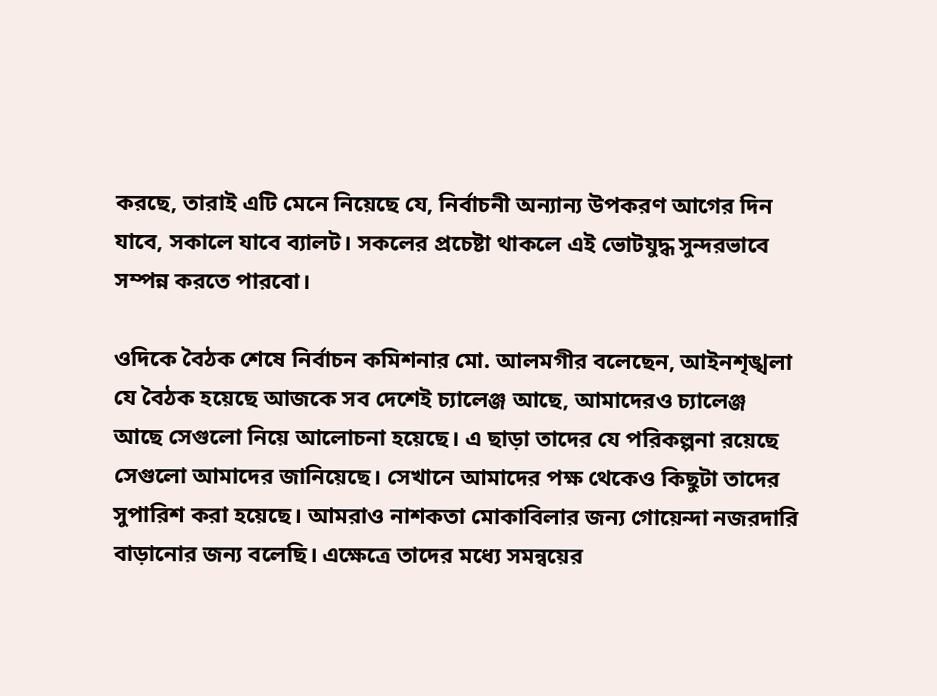করছে, তারাই এটি মেনে নিয়েছে যে, নির্বাচনী অন্যান্য উপকরণ আগের দিন যাবে, সকালে যাবে ব্যালট। সকলের প্রচেষ্টা থাকলে এই ভোটযুদ্ধ সুন্দরভাবে সম্পন্ন করতে পারবো।

ওদিকে বৈঠক শেষে নির্বাচন কমিশনার মো. আলমগীর বলেছেন, আইনশৃঙ্খলা যে বৈঠক হয়েছে আজকে সব দেশেই চ্যালেঞ্জ আছে, আমাদেরও চ্যালেঞ্জ আছে সেগুলো নিয়ে আলোচনা হয়েছে। এ ছাড়া তাদের যে পরিকল্পনা রয়েছে সেগুলো আমাদের জানিয়েছে। সেখানে আমাদের পক্ষ থেকেও কিছুটা তাদের সুপারিশ করা হয়েছে। আমরাও নাশকতা মোকাবিলার জন্য গোয়েন্দা নজরদারি বাড়ানোর জন্য বলেছি। এক্ষেত্রে তাদের মধ্যে সমন্বয়ের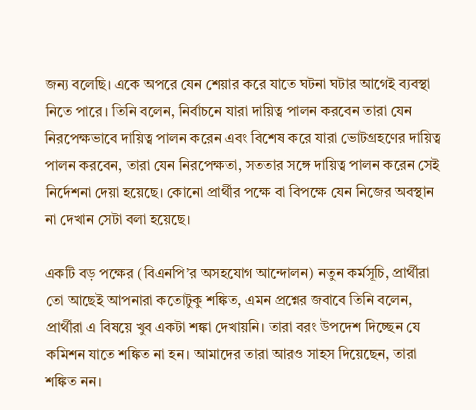জন্য বলেছি। একে অপরে যেন শেয়ার করে যাতে ঘটনা ঘটার আগেই ব্যবস্থা নিতে পারে। তিনি বলেন, নির্বাচনে যারা দায়িত্ব পালন করবেন তারা যেন নিরপেক্ষভাবে দায়িত্ব পালন করেন এবং বিশেষ করে যারা ভোটগ্রহণের দায়িত্ব পালন করবেন, তারা যেন নিরপেক্ষতা, সততার সঙ্গে দায়িত্ব পালন করেন সেই নির্দেশনা দেয়া হয়েছে। কোনো প্রার্থীর পক্ষে বা বিপক্ষে যেন নিজের অবস্থান না দেখান সেটা বলা হয়েছে।

একটি বড় পক্ষের (বিএনপি’র অসহযোগ আন্দোলন) নতুন কর্মসূচি, প্রার্থীরা তো আছেই আপনারা কতোটুকু শঙ্কিত, এমন প্রশ্নের জবাবে তিনি বলেন, প্রার্থীরা এ বিষয়ে খুব একটা শঙ্কা দেখায়নি। তারা বরং উপদেশ দিচ্ছেন যে কমিশন যাতে শঙ্কিত না হন। আমাদের তারা আরও সাহস দিয়েছেন, তারা শঙ্কিত নন।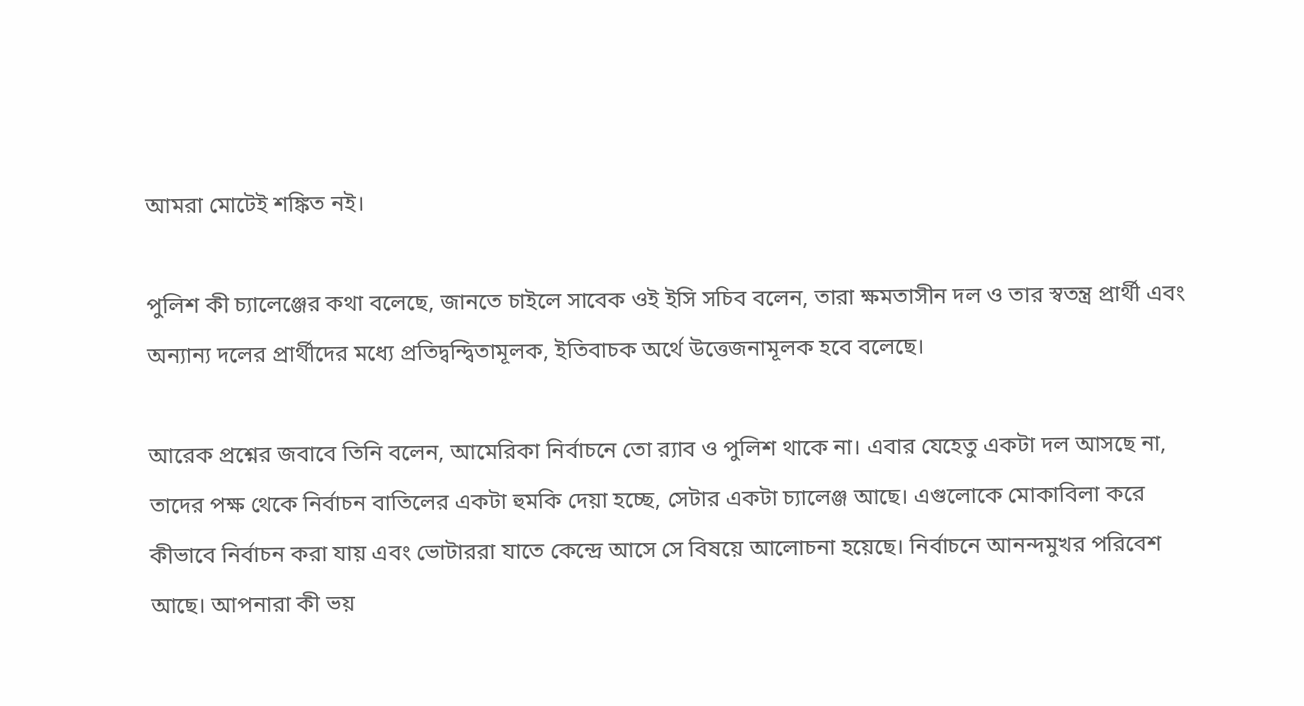আমরা মোটেই শঙ্কিত নই।

পুলিশ কী চ্যালেঞ্জের কথা বলেছে, জানতে চাইলে সাবেক ওই ইসি সচিব বলেন, তারা ক্ষমতাসীন দল ও তার স্বতন্ত্র প্রার্থী এবং অন্যান্য দলের প্রার্থীদের মধ্যে প্রতিদ্বন্দ্বিতামূলক, ইতিবাচক অর্থে উত্তেজনামূলক হবে বলেছে।

আরেক প্রশ্নের জবাবে তিনি বলেন, আমেরিকা নির্বাচনে তো র‌্যাব ও পুলিশ থাকে না। এবার যেহেতু একটা দল আসছে না, তাদের পক্ষ থেকে নির্বাচন বাতিলের একটা হুমকি দেয়া হচ্ছে, সেটার একটা চ্যালেঞ্জ আছে। এগুলোকে মোকাবিলা করে কীভাবে নির্বাচন করা যায় এবং ভোটাররা যাতে কেন্দ্রে আসে সে বিষয়ে আলোচনা হয়েছে। নির্বাচনে আনন্দমুখর পরিবেশ আছে। আপনারা কী ভয়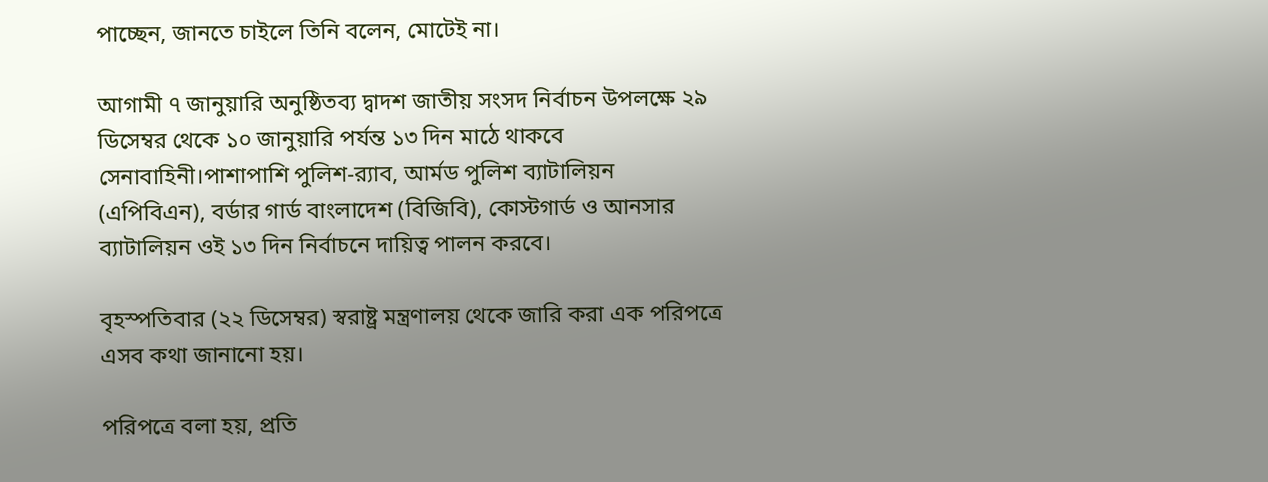পাচ্ছেন, জানতে চাইলে তিনি বলেন, মোটেই না।

আগামী ৭ জানুয়ারি অনুষ্ঠিতব্য দ্বাদশ জাতীয় সংসদ নির্বাচন উপলক্ষে ২৯ ডিসেম্বর থেকে ১০ জানুয়ারি পর্যন্ত ১৩ দিন মাঠে থাকবে সেনাবাহিনী।পাশাপাশি পুলিশ-র‍্যাব, আর্মড পুলিশ ব্যাটালিয়ন (এপিবিএন), বর্ডার গার্ড বাংলাদেশ (বিজিবি), কোস্টগার্ড ও আনসার ব্যাটালিয়ন ওই ১৩ দিন নির্বাচনে দায়িত্ব পালন করবে।

বৃহস্পতিবার (২২ ডিসেম্বর) স্বরাষ্ট্র মন্ত্রণালয় থেকে জারি করা এক পরিপত্রে এসব কথা জানানো হয়।

পরিপত্রে বলা হয়, প্রতি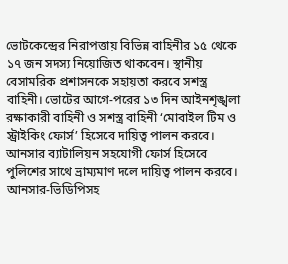ভোটকেন্দ্রের নিরাপত্তায় বিভিন্ন বাহিনীর ১৫ থেকে ১৭ জন সদস্য নিয়োজিত থাকবেন। স্থানীয় বেসামরিক প্রশাসনকে সহায়তা করবে সশস্ত্র বাহিনী। ভোটের আগে-পরের ১৩ দিন আইনশৃঙ্খলা রক্ষাকারী বাহিনী ও সশস্ত্র বাহিনী ‘মোবাইল টিম ও স্ট্রাইকিং ফোর্স’ হিসেবে দায়িত্ব পালন করবে। আনসার ব্যাটালিয়ন সহযোগী ফোর্স হিসেবে পুলিশের সাথে ভ্রাম্যমাণ দলে দায়িত্ব পালন করবে। আনসার-ভিডিপিসহ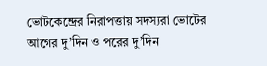ভোটকেন্দ্রের নিরাপত্তায় সদস্যরা ভোটের আগের দু’দিন ও পরের দু’দিন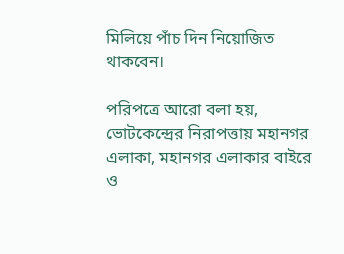মিলিয়ে পাঁচ দিন নিয়োজিত থাকবেন।

পরিপত্রে আরো বলা হয়, ভোটকেন্দ্রের নিরাপত্তায় মহানগর এলাকা, মহানগর এলাকার বাইরে ও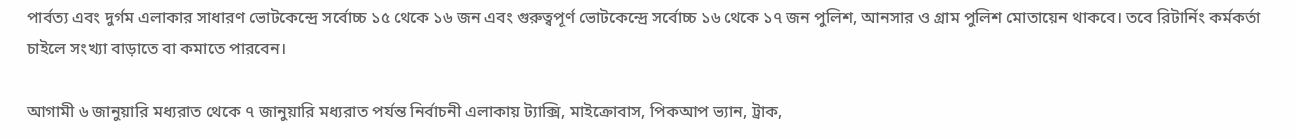পার্বত্য এবং দুর্গম এলাকার সাধারণ ভোটকেন্দ্রে সর্বোচ্চ ১৫ থেকে ১৬ জন এবং গুরুত্বপূর্ণ ভোটকেন্দ্রে সর্বোচ্চ ১৬ থেকে ১৭ জন পুলিশ, আনসার ও গ্রাম পুলিশ মোতায়েন থাকবে। তবে রিটার্নিং কর্মকর্তা চাইলে সংখ্যা বাড়াতে বা কমাতে পারবেন।

আগামী ৬ জানুয়ারি মধ্যরাত থেকে ৭ জানুয়ারি মধ্যরাত পর্যন্ত নির্বাচনী এলাকায় ট্যাক্সি, মাইক্রোবাস, পিকআপ ভ্যান, ট্রাক,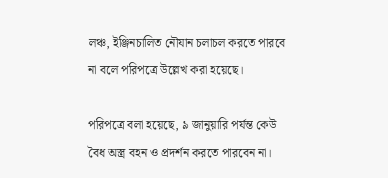লঞ্চ, ইঞ্জিনচালিত নৌযান চলাচল করতে পারবে না বলে পরিপত্রে উল্লেখ করা হয়েছে।

পরিপত্রে বলা হয়েছে, ৯ জানুয়ারি পর্যন্ত কেউ বৈধ অস্ত্র বহন ও প্রদর্শন করতে পারবেন না।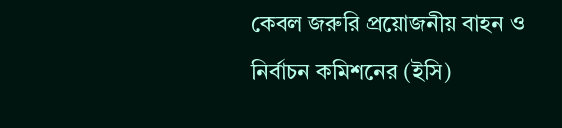কেবল জরুরি প্রয়োজনীয় বাহন ও নির্বাচন কমিশনের (ইসি)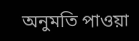অনুমতি পাওয়া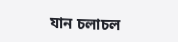যান চলাচল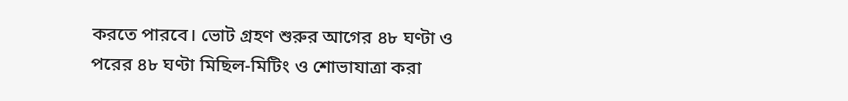করতে পারবে। ভোট গ্রহণ শুরুর আগের ৪৮ ঘণ্টা ও পরের ৪৮ ঘণ্টা মিছিল-মিটিং ও শোভাযাত্রা করা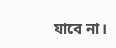যাবে না।